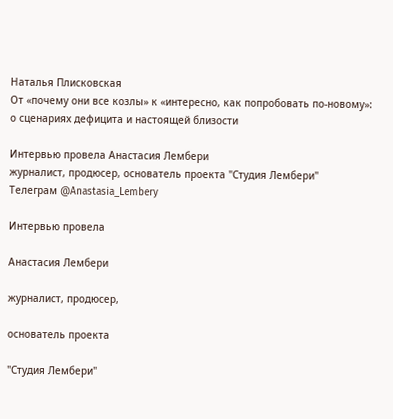Наталья Плисковская
От «почему они все козлы» к «интересно, как попробовать по-новому»: о сценариях дефицита и настоящей близости

Интервью провела Анастасия Лембери
журналист, продюсер, основатель проекта "Студия Лембери"
Телеграм @Anastasia_Lembery

Интервью провела

Анастасия Лембери

журналист, продюсер,

основатель проекта

"Студия Лембери"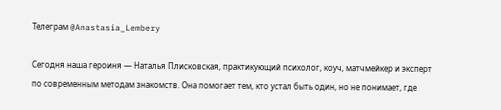Телеграм @Anastasia_Lembery

Сегодня наша героиня — Наталья Плисковская, практикующий психолог, коуч, матчмейкер и эксперт по современным методам знакомств. Она помогает тем, кто устал быть один, но не понимает, где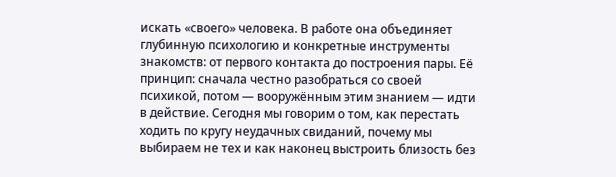искать «своего» человека. В работе она объединяет глубинную психологию и конкретные инструменты знакомств: от первого контакта до построения пары. Её принцип: сначала честно разобраться со своей психикой, потом — вооружённым этим знанием — идти в действие. Сегодня мы говорим о том, как перестать ходить по кругу неудачных свиданий, почему мы выбираем не тех и как наконец выстроить близость без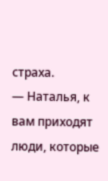страха.
— Наталья, к вам приходят люди, которые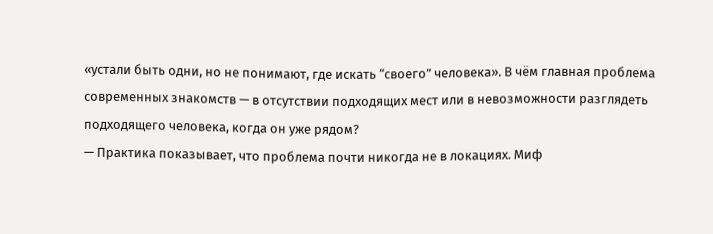«устали быть одни, но не понимают, где искать “своего” человека». В чём главная проблема современных знакомств — в отсутствии подходящих мест или в невозможности разглядеть подходящего человека, когда он уже рядом?
— Практика показывает, что проблема почти никогда не в локациях. Миф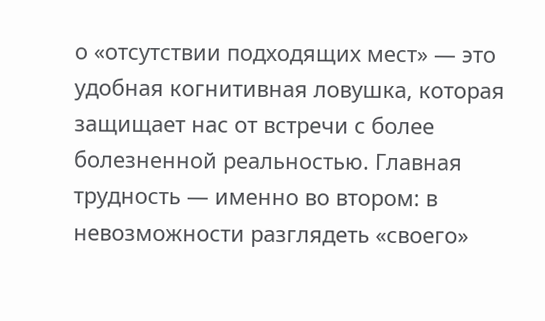о «отсутствии подходящих мест» — это удобная когнитивная ловушка, которая защищает нас от встречи с более болезненной реальностью. Главная трудность — именно во втором: в невозможности разглядеть «своего»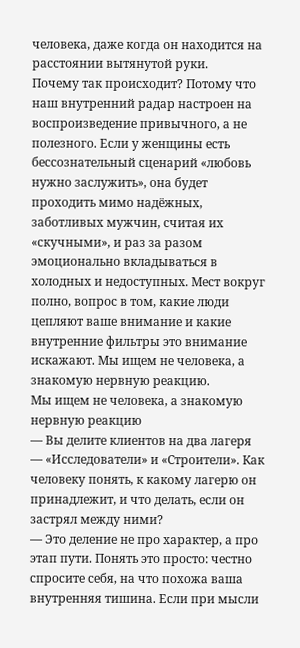человека, даже когда он находится на расстоянии вытянутой руки.
Почему так происходит? Потому что наш внутренний радар настроен на воспроизведение привычного, а не полезного. Если у женщины есть бессознательный сценарий «любовь нужно заслужить», она будет проходить мимо надёжных, заботливых мужчин, считая их «скучными», и раз за разом эмоционально вкладываться в холодных и недоступных. Мест вокруг полно, вопрос в том, какие люди цепляют ваше внимание и какие внутренние фильтры это внимание искажают. Мы ищем не человека, а знакомую нервную реакцию.
Мы ищем не человека, а знакомую нервную реакцию
— Вы делите клиентов на два лагеря — «Исследователи» и «Строители». Как человеку понять, к какому лагерю он принадлежит, и что делать, если он застрял между ними?
— Это деление не про характер, а про этап пути. Понять это просто: честно спросите себя, на что похожа ваша внутренняя тишина. Если при мысли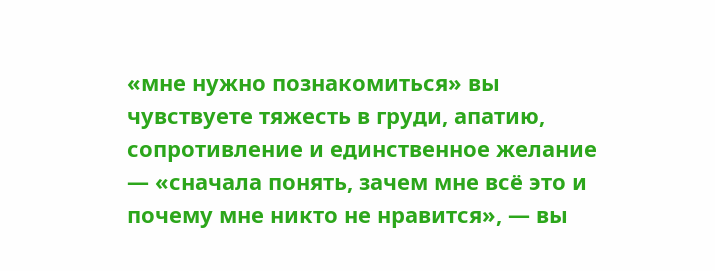«мне нужно познакомиться» вы чувствуете тяжесть в груди, апатию, сопротивление и единственное желание — «сначала понять, зачем мне всё это и почему мне никто не нравится», — вы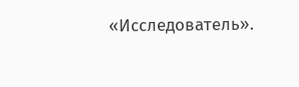«Исследователь».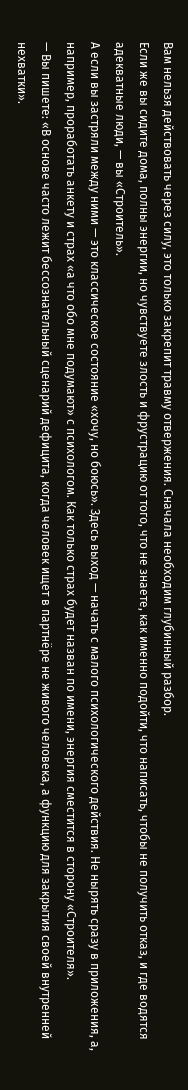Вам нельзя действовать через силу, это только закрепит травму отвержения. Сначала необходим глубинный разбор.
Если же вы сидите дома, полны энергии, но чувствуете злость и фрустрацию от того, что не знаете, как именно подойти, что написать, чтобы не получить отказ, и где водятся адекватные люди, — вы «Строитель».
А если вы застряли между ними — это классическое состояние «хочу, но боюсь». Здесь выход — начать с малого психологического действия. Не нырять сразу в приложения, а, например, проработать анкету и страх «а что обо мне подумают» с психологом. Как только страх будет назван по имени, энергия сместится в сторону «Строителя».
— Вы пишете: «В основе часто лежит бессознательный сценарий дефицита, когда человек ищет в партнёре не живого человека, а функцию для закрытия своей внутренней нехватки».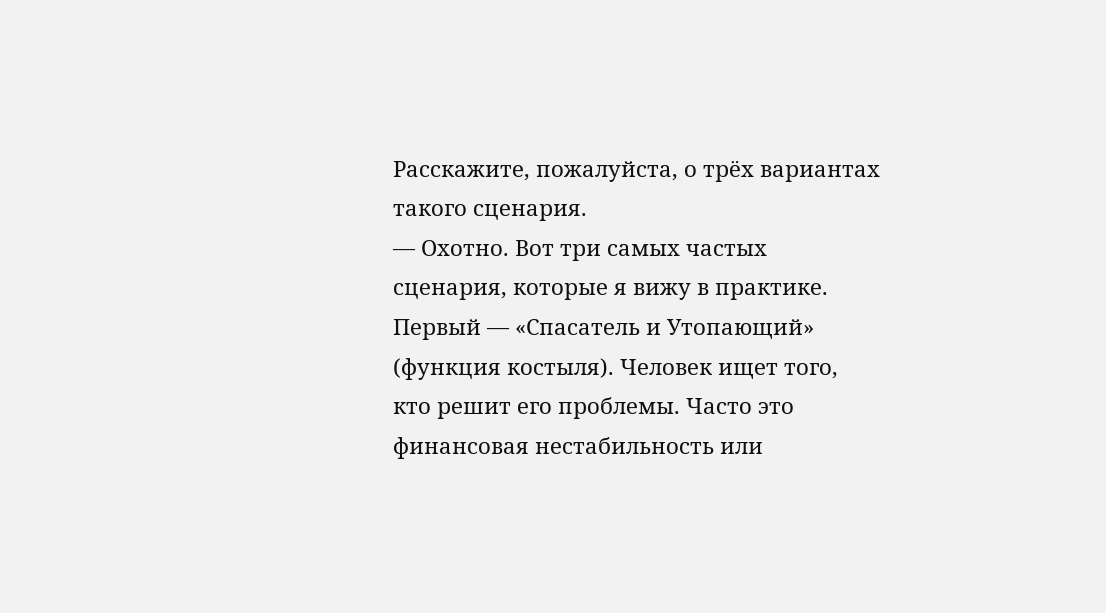Расскажите, пожалуйста, о трёх вариантах такого сценария.
— Охотно. Вот три самых частых сценария, которые я вижу в практике.
Первый — «Спасатель и Утопающий» (функция костыля). Человек ищет того, кто решит его проблемы. Часто это финансовая нестабильность или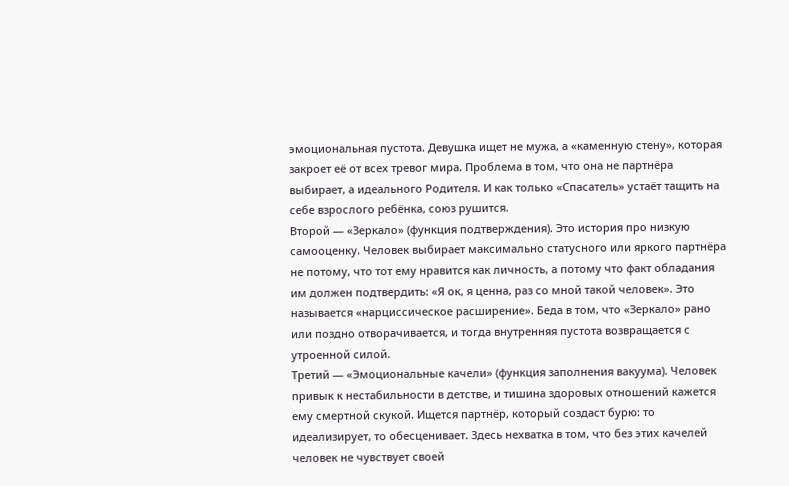эмоциональная пустота. Девушка ищет не мужа, а «каменную стену», которая закроет её от всех тревог мира. Проблема в том, что она не партнёра выбирает, а идеального Родителя. И как только «Спасатель» устаёт тащить на себе взрослого ребёнка, союз рушится.
Второй — «Зеркало» (функция подтверждения). Это история про низкую самооценку. Человек выбирает максимально статусного или яркого партнёра не потому, что тот ему нравится как личность, а потому что факт обладания им должен подтвердить: «Я ок, я ценна, раз со мной такой человек». Это называется «нарциссическое расширение». Беда в том, что «Зеркало» рано или поздно отворачивается, и тогда внутренняя пустота возвращается с утроенной силой.
Третий — «Эмоциональные качели» (функция заполнения вакуума). Человек привык к нестабильности в детстве, и тишина здоровых отношений кажется ему смертной скукой. Ищется партнёр, который создаст бурю: то идеализирует, то обесценивает. Здесь нехватка в том, что без этих качелей человек не чувствует своей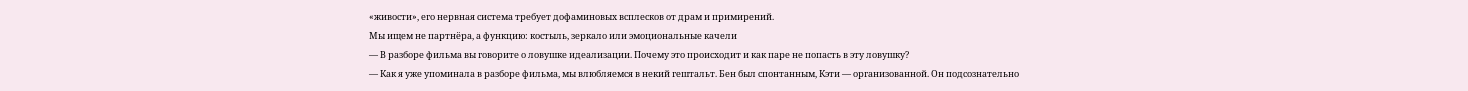«живости», его нервная система требует дофаминовых всплесков от драм и примирений.
Мы ищем не партнёра, а функцию: костыль, зеркало или эмоциональные качели
— В разборе фильма вы говорите о ловушке идеализации. Почему это происходит и как паре не попасть в эту ловушку?
— Как я уже упоминала в разборе фильма, мы влюбляемся в некий гештальт. Бен был спонтанным, Кэти — организованной. Он подсознательно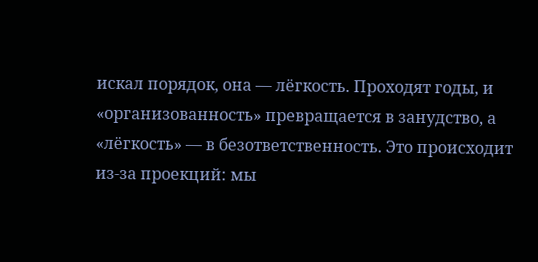искал порядок, она — лёгкость. Проходят годы, и «организованность» превращается в занудство, а «лёгкость» — в безответственность. Это происходит из-за проекций: мы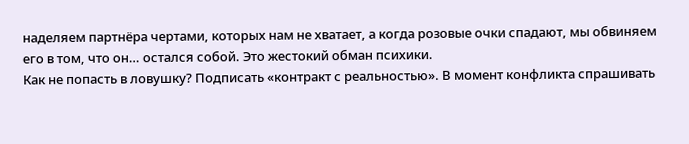наделяем партнёра чертами, которых нам не хватает, а когда розовые очки спадают, мы обвиняем его в том, что он… остался собой. Это жестокий обман психики.
Как не попасть в ловушку? Подписать «контракт с реальностью». В момент конфликта спрашивать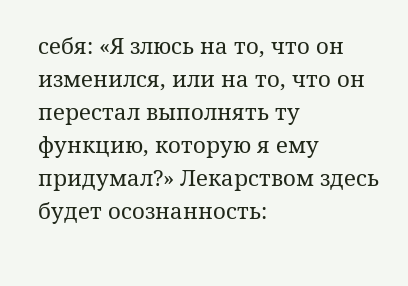себя: «Я злюсь на то, что он изменился, или на то, что он перестал выполнять ту функцию, которую я ему придумал?» Лекарством здесь будет осознанность: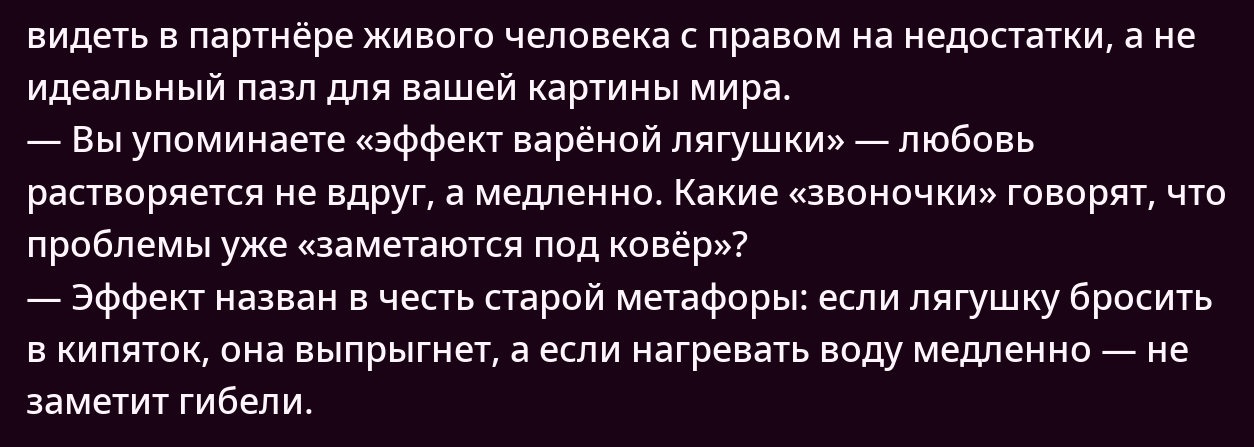видеть в партнёре живого человека с правом на недостатки, а не идеальный пазл для вашей картины мира.
— Вы упоминаете «эффект варёной лягушки» — любовь растворяется не вдруг, а медленно. Какие «звоночки» говорят, что проблемы уже «заметаются под ковёр»?
— Эффект назван в честь старой метафоры: если лягушку бросить в кипяток, она выпрыгнет, а если нагревать воду медленно — не заметит гибели.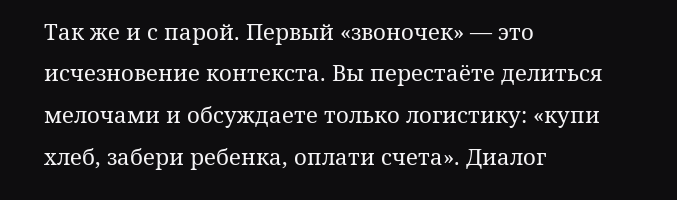Так же и с парой. Первый «звоночек» — это исчезновение контекста. Вы перестаёте делиться мелочами и обсуждаете только логистику: «купи хлеб, забери ребенка, оплати счета». Диалог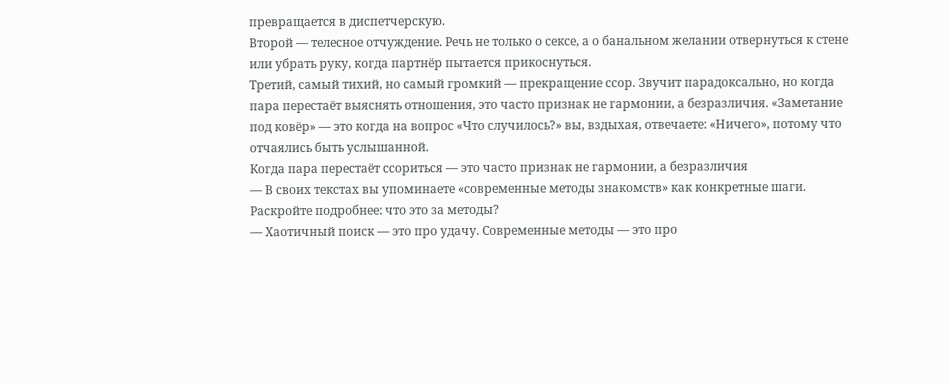превращается в диспетчерскую.
Второй — телесное отчуждение. Речь не только о сексе, а о банальном желании отвернуться к стене или убрать руку, когда партнёр пытается прикоснуться.
Третий, самый тихий, но самый громкий — прекращение ссор. Звучит парадоксально, но когда пара перестаёт выяснять отношения, это часто признак не гармонии, а безразличия. «Заметание под ковёр» — это когда на вопрос «Что случилось?» вы, вздыхая, отвечаете: «Ничего», потому что отчаялись быть услышанной.
Когда пара перестаёт ссориться — это часто признак не гармонии, а безразличия
— В своих текстах вы упоминаете «современные методы знакомств» как конкретные шаги. Раскройте подробнее: что это за методы?
— Хаотичный поиск — это про удачу. Современные методы — это про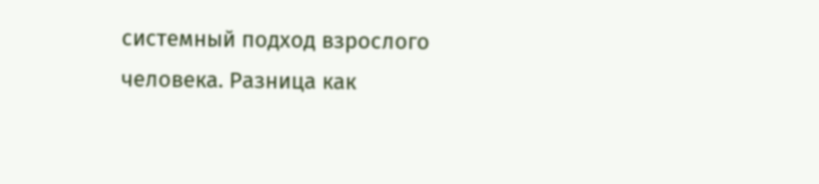системный подход взрослого человека. Разница как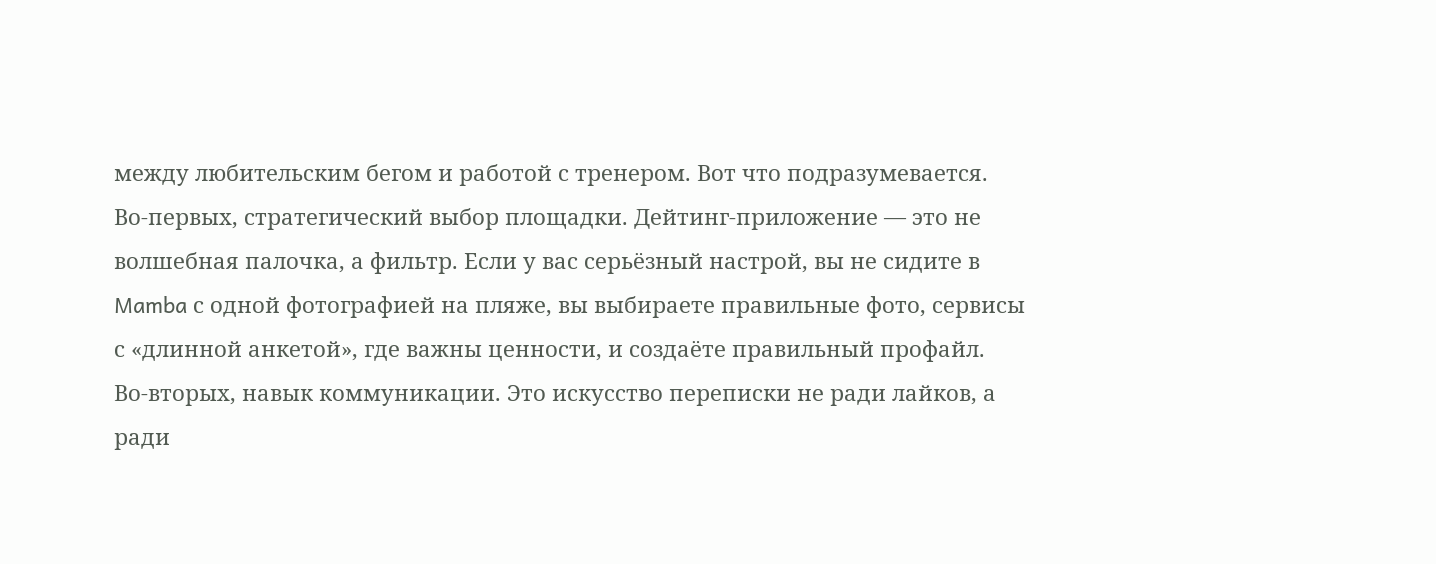между любительским бегом и работой с тренером. Вот что подразумевается.
Во-первых, стратегический выбор площадки. Дейтинг-приложение — это не волшебная палочка, а фильтр. Если у вас серьёзный настрой, вы не сидите в Mamba с одной фотографией на пляже, вы выбираете правильные фото, сервисы с «длинной анкетой», где важны ценности, и создаёте правильный профайл.
Во-вторых, навык коммуникации. Это искусство переписки не ради лайков, а ради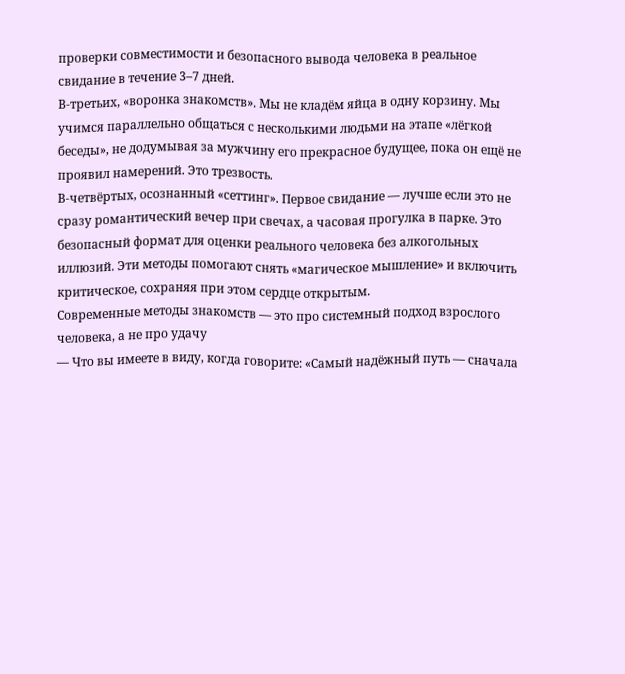проверки совместимости и безопасного вывода человека в реальное свидание в течение 3–7 дней.
В-третьих, «воронка знакомств». Мы не кладём яйца в одну корзину. Мы учимся параллельно общаться с несколькими людьми на этапе «лёгкой беседы», не додумывая за мужчину его прекрасное будущее, пока он ещё не проявил намерений. Это трезвость.
В-четвёртых, осознанный «сеттинг». Первое свидание — лучше если это не сразу романтический вечер при свечах, а часовая прогулка в парке. Это безопасный формат для оценки реального человека без алкогольных иллюзий. Эти методы помогают снять «магическое мышление» и включить критическое, сохраняя при этом сердце открытым.
Современные методы знакомств — это про системный подход взрослого человека, а не про удачу
— Что вы имеете в виду, когда говорите: «Самый надёжный путь — сначала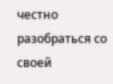честно разобраться со своей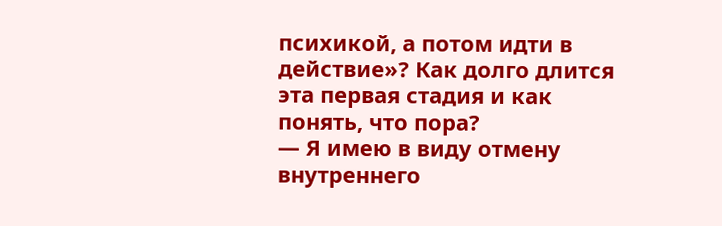психикой, а потом идти в действие»? Как долго длится эта первая стадия и как понять, что пора?
— Я имею в виду отмену внутреннего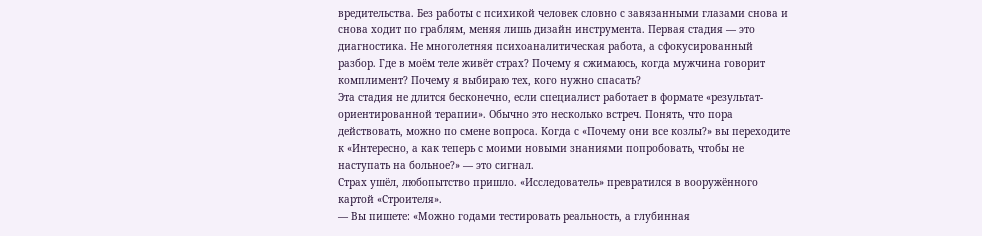вредительства. Без работы с психикой человек словно с завязанными глазами снова и снова ходит по граблям, меняя лишь дизайн инструмента. Первая стадия — это диагностика. Не многолетняя психоаналитическая работа, а сфокусированный разбор. Где в моём теле живёт страх? Почему я сжимаюсь, когда мужчина говорит комплимент? Почему я выбираю тех, кого нужно спасать?
Эта стадия не длится бесконечно, если специалист работает в формате «результат-ориентированной терапии». Обычно это несколько встреч. Понять, что пора действовать, можно по смене вопроса. Когда с «Почему они все козлы?» вы переходите к «Интересно, а как теперь с моими новыми знаниями попробовать, чтобы не наступать на больное?» — это сигнал.
Страх ушёл, любопытство пришло. «Исследователь» превратился в вооружённого картой «Строителя».
— Вы пишете: «Можно годами тестировать реальность, а глубинная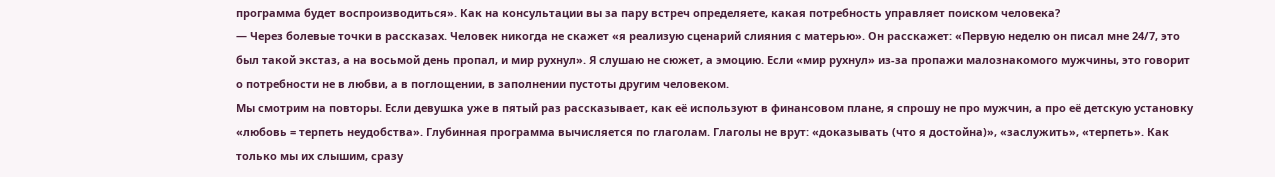программа будет воспроизводиться». Как на консультации вы за пару встреч определяете, какая потребность управляет поиском человека?
— Через болевые точки в рассказах. Человек никогда не скажет «я реализую сценарий слияния с матерью». Он расскажет: «Первую неделю он писал мне 24/7, это был такой экстаз, а на восьмой день пропал, и мир рухнул». Я слушаю не сюжет, а эмоцию. Если «мир рухнул» из-за пропажи малознакомого мужчины, это говорит о потребности не в любви, а в поглощении, в заполнении пустоты другим человеком.
Мы смотрим на повторы. Если девушка уже в пятый раз рассказывает, как её используют в финансовом плане, я спрошу не про мужчин, а про её детскую установку «любовь = терпеть неудобства». Глубинная программа вычисляется по глаголам. Глаголы не врут: «доказывать (что я достойна)», «заслужить», «терпеть». Как только мы их слышим, сразу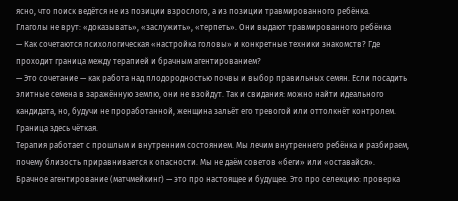ясно, что поиск ведётся не из позиции взрослого, а из позиции травмированного ребёнка.
Глаголы не врут: «доказывать», «заслужить», «терпеть». Они выдают травмированного ребёнка
— Как сочетаются психологическая «настройка головы» и конкретные техники знакомств? Где проходит граница между терапией и брачным агентированием?
— Это сочетание — как работа над плодородностью почвы и выбор правильных семян. Если посадить элитные семена в заражённую землю, они не взойдут. Так и свидания: можно найти идеального кандидата, но, будучи не проработанной, женщина зальёт его тревогой или оттолкнёт контролем.
Граница здесь чёткая.
Терапия работает с прошлым и внутренним состоянием. Мы лечим внутреннего ребёнка и разбираем, почему близость приравнивается к опасности. Мы не даём советов «беги» или «оставайся».
Брачное агентирование (матчмейкинг) — это про настоящее и будущее. Это про селекцию: проверка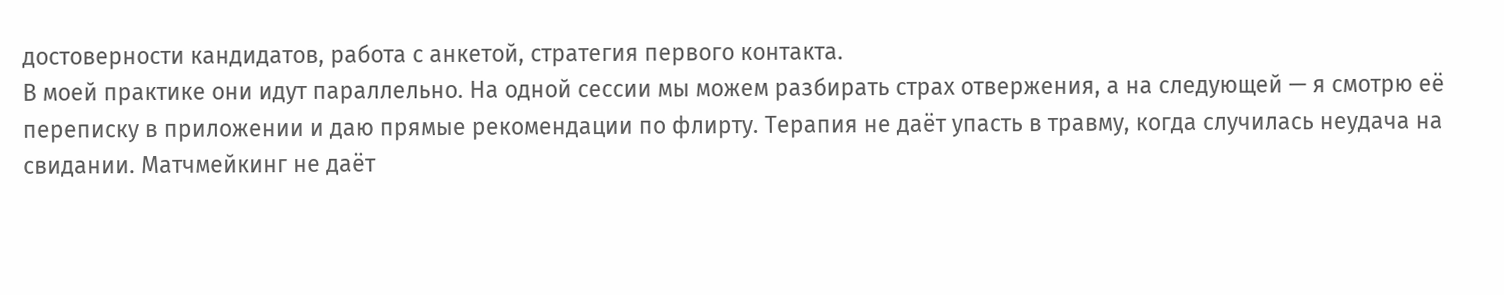достоверности кандидатов, работа с анкетой, стратегия первого контакта.
В моей практике они идут параллельно. На одной сессии мы можем разбирать страх отвержения, а на следующей — я смотрю её переписку в приложении и даю прямые рекомендации по флирту. Терапия не даёт упасть в травму, когда случилась неудача на свидании. Матчмейкинг не даёт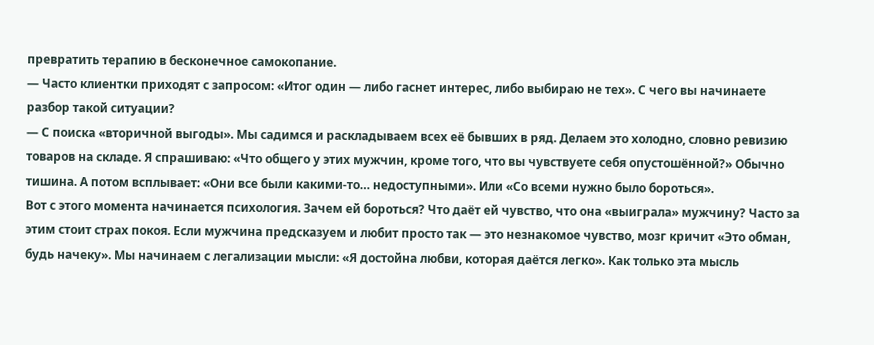превратить терапию в бесконечное самокопание.
— Часто клиентки приходят с запросом: «Итог один — либо гаснет интерес, либо выбираю не тех». С чего вы начинаете разбор такой ситуации?
— С поиска «вторичной выгоды». Мы садимся и раскладываем всех её бывших в ряд. Делаем это холодно, словно ревизию товаров на складе. Я спрашиваю: «Что общего у этих мужчин, кроме того, что вы чувствуете себя опустошённой?» Обычно тишина. А потом всплывает: «Они все были какими-то… недоступными». Или «Со всеми нужно было бороться».
Вот с этого момента начинается психология. Зачем ей бороться? Что даёт ей чувство, что она «выиграла» мужчину? Часто за этим стоит страх покоя. Если мужчина предсказуем и любит просто так — это незнакомое чувство, мозг кричит «Это обман, будь начеку». Мы начинаем с легализации мысли: «Я достойна любви, которая даётся легко». Как только эта мысль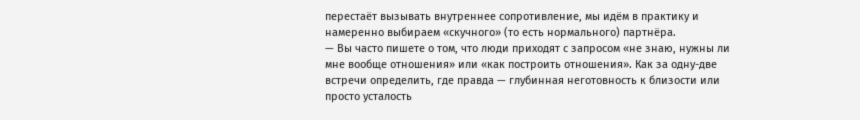перестаёт вызывать внутреннее сопротивление, мы идём в практику и намеренно выбираем «скучного» (то есть нормального) партнёра.
— Вы часто пишете о том, что люди приходят с запросом «не знаю, нужны ли мне вообще отношения» или «как построить отношения». Как за одну-две встречи определить, где правда — глубинная неготовность к близости или просто усталость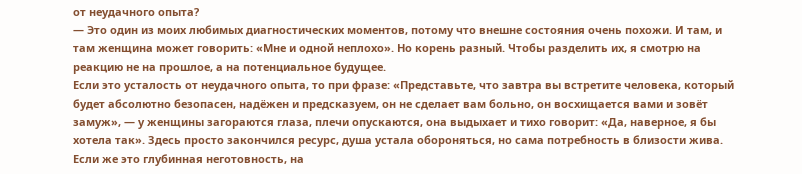от неудачного опыта?
— Это один из моих любимых диагностических моментов, потому что внешне состояния очень похожи. И там, и там женщина может говорить: «Мне и одной неплохо». Но корень разный. Чтобы разделить их, я смотрю на реакцию не на прошлое, а на потенциальное будущее.
Если это усталость от неудачного опыта, то при фразе: «Представьте, что завтра вы встретите человека, который будет абсолютно безопасен, надёжен и предсказуем, он не сделает вам больно, он восхищается вами и зовёт замуж», — у женщины загораются глаза, плечи опускаются, она выдыхает и тихо говорит: «Да, наверное, я бы хотела так». Здесь просто закончился ресурс, душа устала обороняться, но сама потребность в близости жива.
Если же это глубинная неготовность, на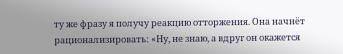ту же фразу я получу реакцию отторжения. Она начнёт рационализировать: «Ну, не знаю, а вдруг он окажется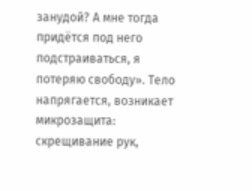занудой? А мне тогда придётся под него подстраиваться, я потеряю свободу». Тело напрягается, возникает микрозащита: скрещивание рук,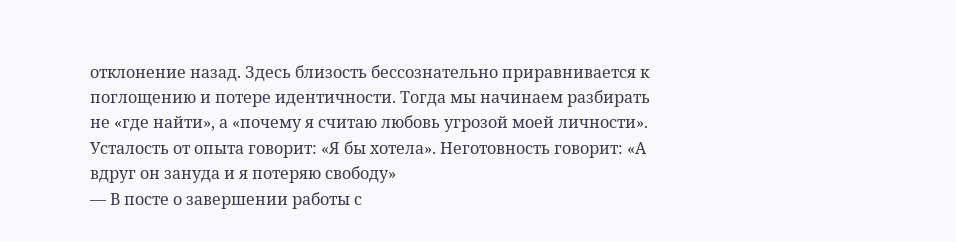отклонение назад. Здесь близость бессознательно приравнивается к поглощению и потере идентичности. Тогда мы начинаем разбирать не «где найти», а «почему я считаю любовь угрозой моей личности».
Усталость от опыта говорит: «Я бы хотела». Неготовность говорит: «А вдруг он зануда и я потеряю свободу»
— В посте о завершении работы с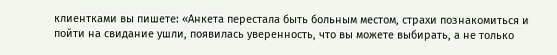клиентками вы пишете: «Анкета перестала быть больным местом, страхи познакомиться и пойти на свидание ушли, появилась уверенность, что вы можете выбирать, а не только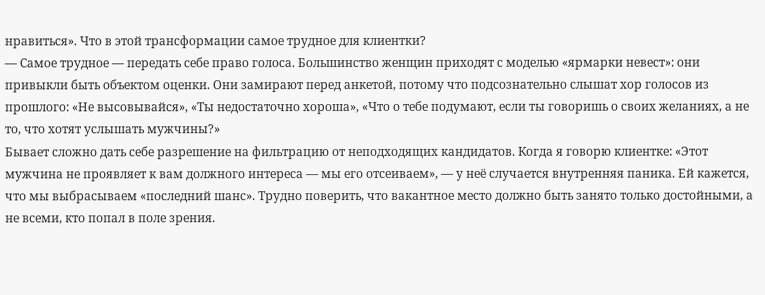нравиться». Что в этой трансформации самое трудное для клиентки?
— Самое трудное — передать себе право голоса. Большинство женщин приходят с моделью «ярмарки невест»: они привыкли быть объектом оценки. Они замирают перед анкетой, потому что подсознательно слышат хор голосов из прошлого: «Не высовывайся», «Ты недостаточно хороша», «Что о тебе подумают, если ты говоришь о своих желаниях, а не то, что хотят услышать мужчины?»
Бывает сложно дать себе разрешение на фильтрацию от неподходящих кандидатов. Когда я говорю клиентке: «Этот мужчина не проявляет к вам должного интереса — мы его отсеиваем», — у неё случается внутренняя паника. Ей кажется, что мы выбрасываем «последний шанс». Трудно поверить, что вакантное место должно быть занято только достойными, а не всеми, кто попал в поле зрения.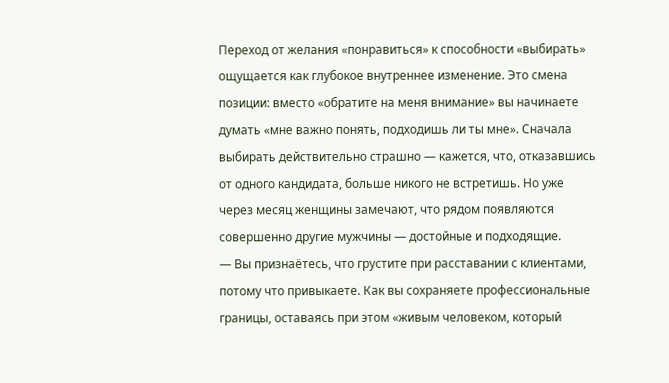Переход от желания «понравиться» к способности «выбирать» ощущается как глубокое внутреннее изменение. Это смена позиции: вместо «обратите на меня внимание» вы начинаете думать «мне важно понять, подходишь ли ты мне». Сначала выбирать действительно страшно — кажется, что, отказавшись от одного кандидата, больше никого не встретишь. Но уже через месяц женщины замечают, что рядом появляются совершенно другие мужчины — достойные и подходящие.
— Вы признаётесь, что грустите при расставании с клиентами, потому что привыкаете. Как вы сохраняете профессиональные границы, оставаясь при этом «живым человеком, который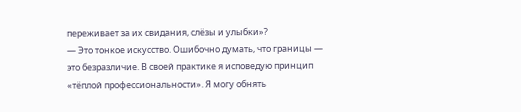переживает за их свидания, слёзы и улыбки»?
— Это тонкое искусство. Ошибочно думать, что границы — это безразличие. В своей практике я исповедую принцип «тёплой профессиональности». Я могу обнять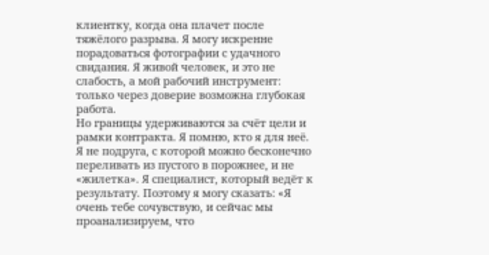клиентку, когда она плачет после тяжёлого разрыва. Я могу искренне порадоваться фотографии с удачного свидания. Я живой человек, и это не слабость, а мой рабочий инструмент: только через доверие возможна глубокая работа.
Но границы удерживаются за счёт цели и рамки контракта. Я помню, кто я для неё. Я не подруга, с которой можно бесконечно переливать из пустого в порожнее, и не «жилетка». Я специалист, который ведёт к результату. Поэтому я могу сказать: «Я очень тебе сочувствую, и сейчас мы проанализируем, что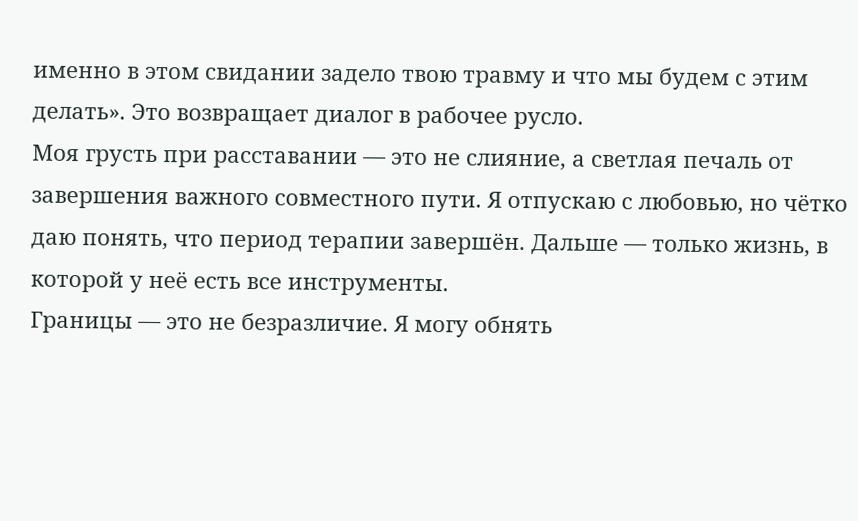именно в этом свидании задело твою травму и что мы будем с этим делать». Это возвращает диалог в рабочее русло.
Моя грусть при расставании — это не слияние, а светлая печаль от завершения важного совместного пути. Я отпускаю с любовью, но чётко даю понять, что период терапии завершён. Дальше — только жизнь, в которой у неё есть все инструменты.
Границы — это не безразличие. Я могу обнять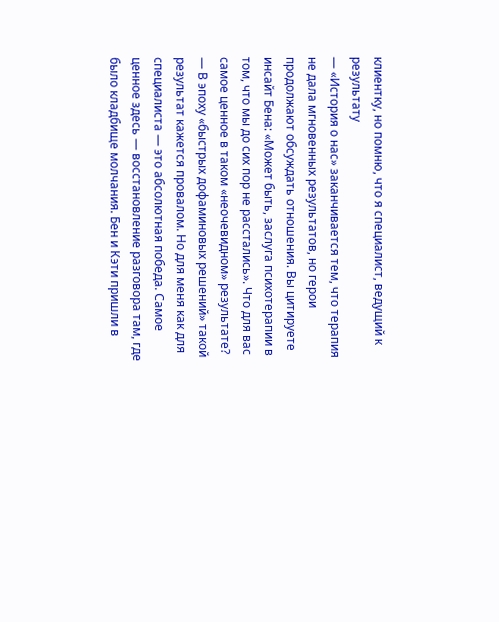клиентку, но помню, что я специалист, ведущий к результату
— «История о нас» заканчивается тем, что терапия не дала мгновенных результатов, но герои продолжают обсуждать отношения. Вы цитируете инсайт Бена: «Может быть, заслуга психотерапии в том, что мы до сих пор не расстались». Что для вас самое ценное в таком «неочевидном» результате?
— В эпоху «быстрых дофаминовых решений» такой результат кажется провалом. Но для меня как для специалиста — это абсолютная победа. Самое ценное здесь — восстановление разговора там, где было кладбище молчания. Бен и Кэти пришли в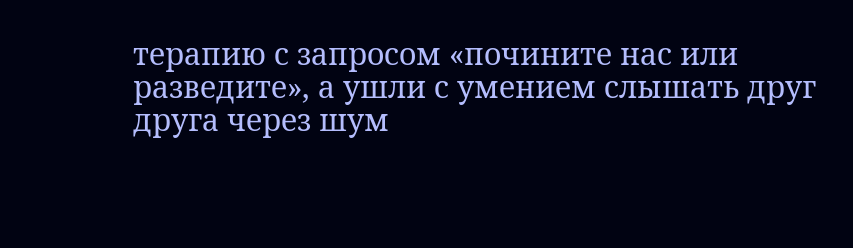терапию с запросом «почините нас или разведите», а ушли с умением слышать друг друга через шум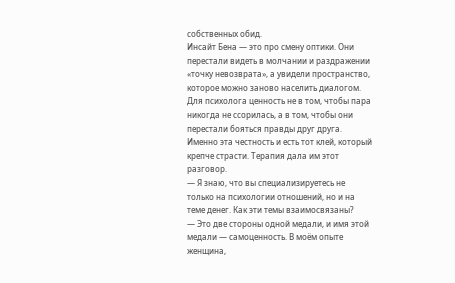собственных обид.
Инсайт Бена — это про смену оптики. Они перестали видеть в молчании и раздражении «точку невозврата», а увидели пространство, которое можно заново населить диалогом. Для психолога ценность не в том, чтобы пара никогда не ссорилась, а в том, чтобы они перестали бояться правды друг друга. Именно эта честность и есть тот клей, который крепче страсти. Терапия дала им этот разговор.
— Я знаю, что вы специализируетесь не только на психологии отношений, но и на теме денег. Как эти темы взаимосвязаны?
— Это две стороны одной медали, и имя этой медали — самоценность. В моём опыте женщина,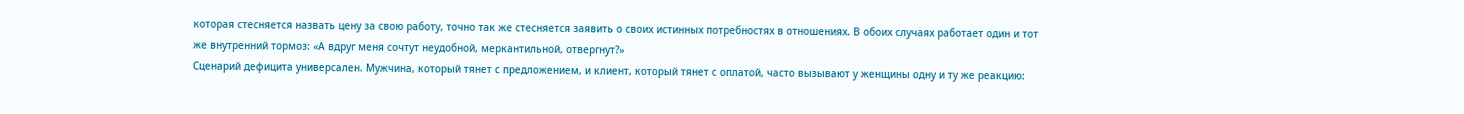которая стесняется назвать цену за свою работу, точно так же стесняется заявить о своих истинных потребностях в отношениях. В обоих случаях работает один и тот же внутренний тормоз: «А вдруг меня сочтут неудобной, меркантильной, отвергнут?»
Сценарий дефицита универсален. Мужчина, который тянет с предложением, и клиент, который тянет с оплатой, часто вызывают у женщины одну и ту же реакцию: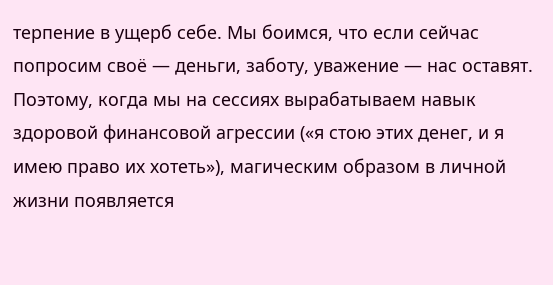терпение в ущерб себе. Мы боимся, что если сейчас попросим своё — деньги, заботу, уважение — нас оставят.
Поэтому, когда мы на сессиях вырабатываем навык здоровой финансовой агрессии («я стою этих денег, и я имею право их хотеть»), магическим образом в личной жизни появляется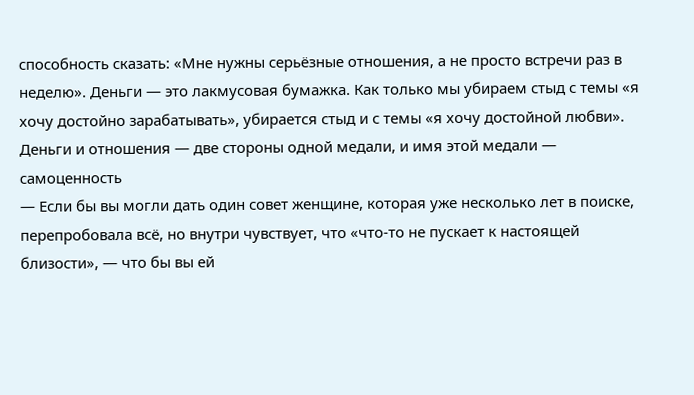способность сказать: «Мне нужны серьёзные отношения, а не просто встречи раз в неделю». Деньги — это лакмусовая бумажка. Как только мы убираем стыд с темы «я хочу достойно зарабатывать», убирается стыд и с темы «я хочу достойной любви».
Деньги и отношения — две стороны одной медали, и имя этой медали — самоценность
— Если бы вы могли дать один совет женщине, которая уже несколько лет в поиске, перепробовала всё, но внутри чувствует, что «что-то не пускает к настоящей близости», — что бы вы ей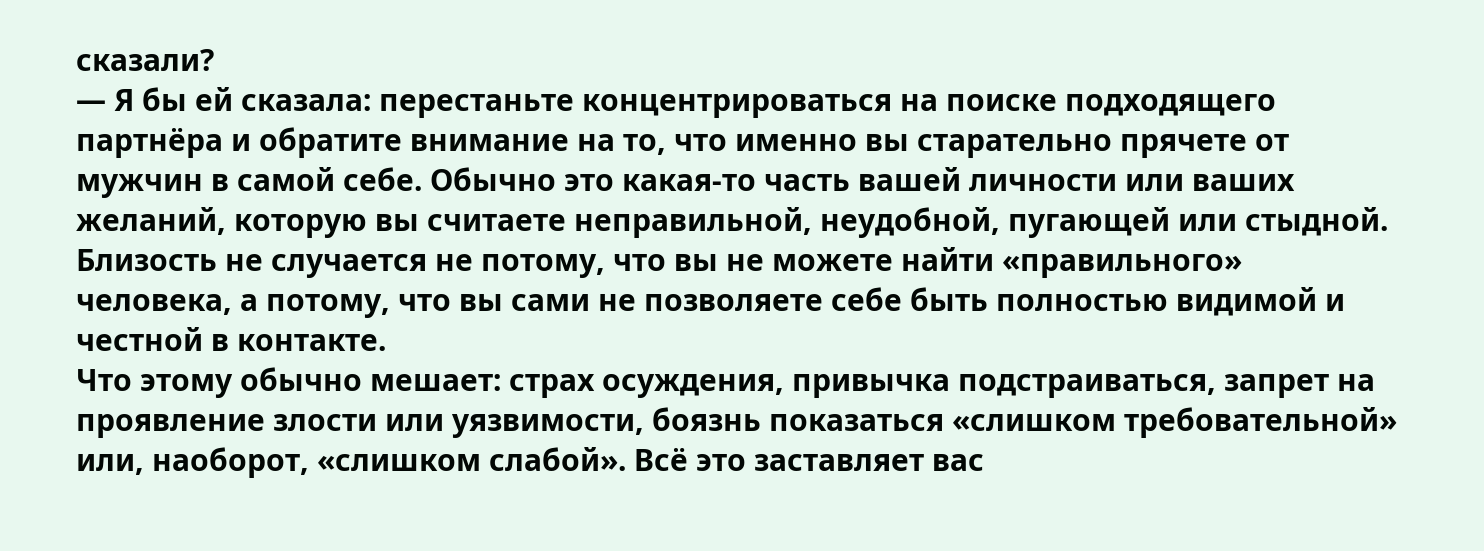сказали?
— Я бы ей сказала: перестаньте концентрироваться на поиске подходящего партнёра и обратите внимание на то, что именно вы старательно прячете от мужчин в самой себе. Обычно это какая-то часть вашей личности или ваших желаний, которую вы считаете неправильной, неудобной, пугающей или стыдной. Близость не случается не потому, что вы не можете найти «правильного» человека, а потому, что вы сами не позволяете себе быть полностью видимой и честной в контакте.
Что этому обычно мешает: страх осуждения, привычка подстраиваться, запрет на проявление злости или уязвимости, боязнь показаться «слишком требовательной» или, наоборот, «слишком слабой». Всё это заставляет вас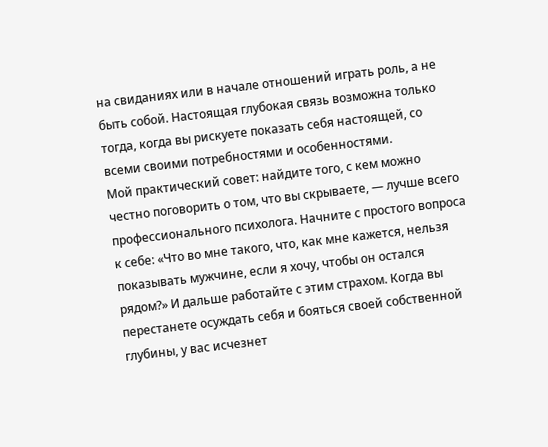на свиданиях или в начале отношений играть роль, а не быть собой. Настоящая глубокая связь возможна только тогда, когда вы рискуете показать себя настоящей, со всеми своими потребностями и особенностями.
Мой практический совет: найдите того, с кем можно честно поговорить о том, что вы скрываете, — лучше всего профессионального психолога. Начните с простого вопроса к себе: «Что во мне такого, что, как мне кажется, нельзя показывать мужчине, если я хочу, чтобы он остался рядом?» И дальше работайте с этим страхом. Когда вы перестанете осуждать себя и бояться своей собственной глубины, у вас исчезнет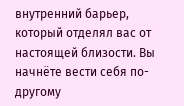внутренний барьер, который отделял вас от настоящей близости. Вы начнёте вести себя по-другому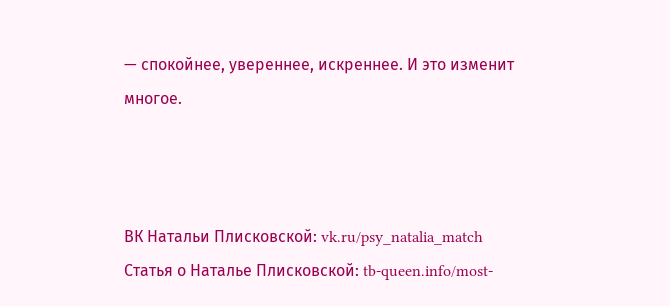— спокойнее, увереннее, искреннее. И это изменит многое.



ВК Натальи Плисковской: vk.ru/psy_natalia_match
Статья о Наталье Плисковской: tb-queen.info/most-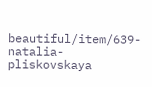beautiful/item/639-natalia-pliskovskaya